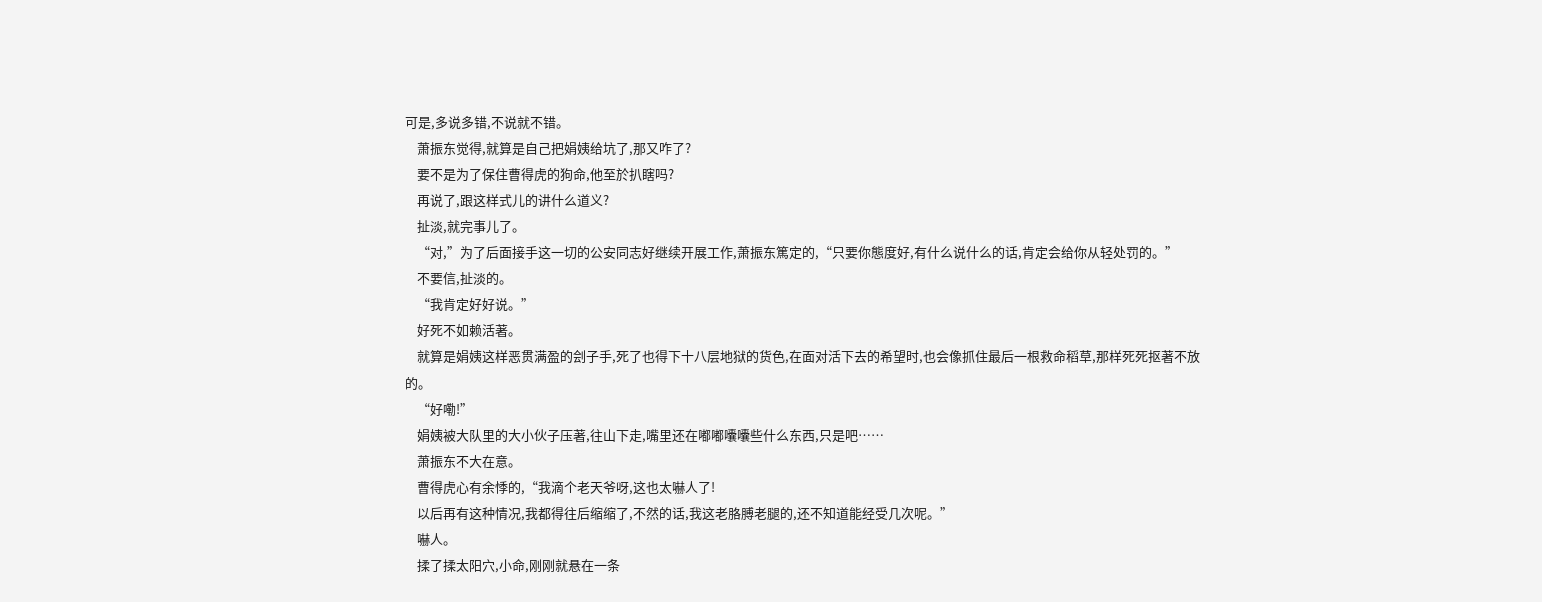可是,多说多错,不说就不错。
    萧振东觉得,就算是自己把娟姨给坑了,那又咋了?
    要不是为了保住曹得虎的狗命,他至於扒瞎吗?
    再说了,跟这样式儿的讲什么道义?
    扯淡,就完事儿了。
    “对,”为了后面接手这一切的公安同志好继续开展工作,萧振东篤定的,“只要你態度好,有什么说什么的话,肯定会给你从轻处罚的。”
    不要信,扯淡的。
    “我肯定好好说。”
    好死不如赖活著。
    就算是娟姨这样恶贯满盈的刽子手,死了也得下十八层地狱的货色,在面对活下去的希望时,也会像抓住最后一根救命稻草,那样死死抠著不放的。
    “好嘞!”
    娟姨被大队里的大小伙子压著,往山下走,嘴里还在嘟嘟囔囔些什么东西,只是吧……
    萧振东不大在意。
    曹得虎心有余悸的,“我滴个老天爷呀,这也太嚇人了!
    以后再有这种情况,我都得往后缩缩了,不然的话,我这老胳膊老腿的,还不知道能经受几次呢。”
    嚇人。
    揉了揉太阳穴,小命,刚刚就悬在一条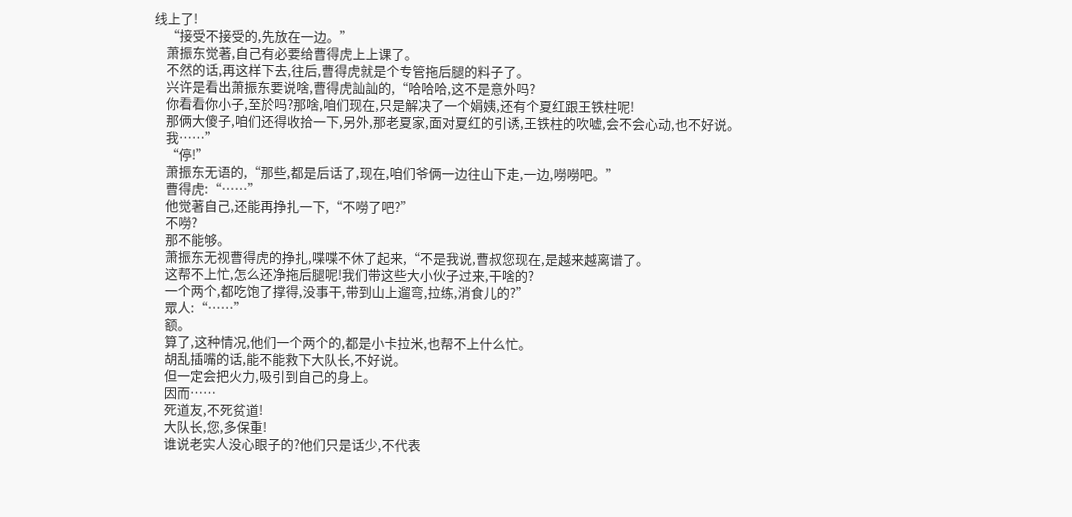线上了!
    “接受不接受的,先放在一边。”
    萧振东觉著,自己有必要给曹得虎上上课了。
    不然的话,再这样下去,往后,曹得虎就是个专管拖后腿的料子了。
    兴许是看出萧振东要说啥,曹得虎訕訕的,“哈哈哈,这不是意外吗?
    你看看你小子,至於吗?那啥,咱们现在,只是解决了一个娟姨,还有个夏红跟王铁柱呢!
    那俩大傻子,咱们还得收拾一下,另外,那老夏家,面对夏红的引诱,王铁柱的吹嘘,会不会心动,也不好说。
    我……”
    “停!”
    萧振东无语的,“那些,都是后话了,现在,咱们爷俩一边往山下走,一边,嘮嘮吧。”
    曹得虎:“……”
    他觉著自己,还能再挣扎一下,“不嘮了吧?”
    不嘮?
    那不能够。
    萧振东无视曹得虎的挣扎,喋喋不休了起来,“不是我说,曹叔您现在,是越来越离谱了。
    这帮不上忙,怎么还净拖后腿呢!我们带这些大小伙子过来,干啥的?
    一个两个,都吃饱了撑得,没事干,带到山上遛弯,拉练,消食儿的?”
    眾人:“……”
    额。
    算了,这种情况,他们一个两个的,都是小卡拉米,也帮不上什么忙。
    胡乱插嘴的话,能不能救下大队长,不好说。
    但一定会把火力,吸引到自己的身上。
    因而……
    死道友,不死贫道!
    大队长,您,多保重!
    谁说老实人没心眼子的?他们只是话少,不代表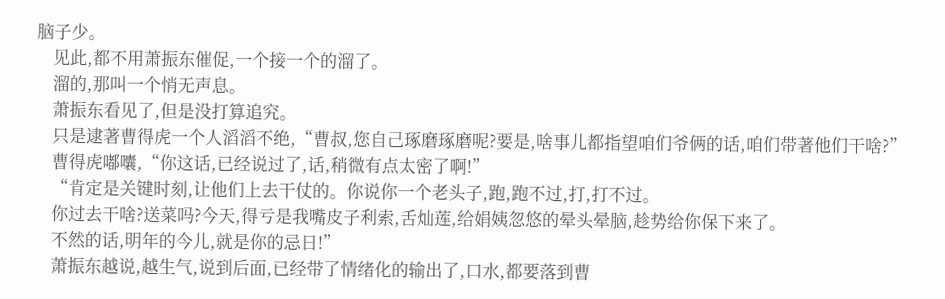脑子少。
    见此,都不用萧振东催促,一个接一个的溜了。
    溜的,那叫一个悄无声息。
    萧振东看见了,但是没打算追究。
    只是逮著曹得虎一个人滔滔不绝,“曹叔,您自己琢磨琢磨呢?要是,啥事儿都指望咱们爷俩的话,咱们带著他们干啥?”
    曹得虎嘟囔,“你这话,已经说过了,话,稍微有点太密了啊!”
    “肯定是关键时刻,让他们上去干仗的。你说你一个老头子,跑,跑不过,打,打不过。
    你过去干啥?送菜吗?今天,得亏是我嘴皮子利索,舌灿莲,给娟姨忽悠的晕头晕脑,趁势给你保下来了。
    不然的话,明年的今儿,就是你的忌日!”
    萧振东越说,越生气,说到后面,已经带了情绪化的输出了,口水,都要落到曹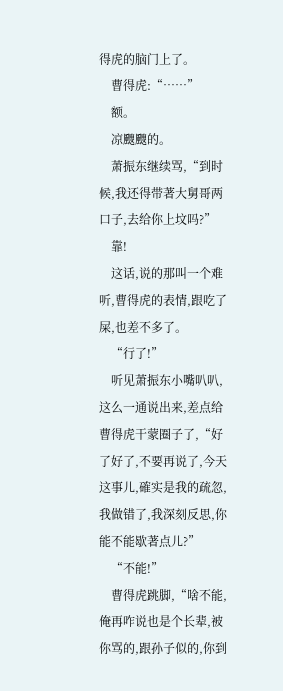得虎的脑门上了。
    曹得虎:“……”
    额。
    凉颼颼的。
    萧振东继续骂,“到时候,我还得带著大舅哥两口子,去给你上坟吗?”
    靠!
    这话,说的那叫一个难听,曹得虎的表情,跟吃了屎,也差不多了。
    “行了!”
    听见萧振东小嘴叭叭,这么一通说出来,差点给曹得虎干蒙圈子了,“好了好了,不要再说了,今天这事儿,確实是我的疏忽,我做错了,我深刻反思,你能不能歇著点儿?”
    “不能!”
    曹得虎跳脚,“啥不能,俺再咋说也是个长辈,被你骂的,跟孙子似的,你到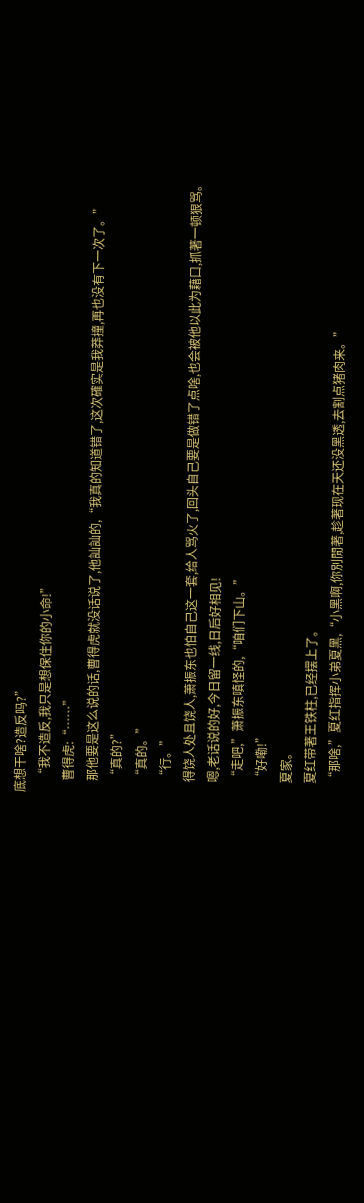底想干啥?造反吗?”
    “我不造反,我只是想保住你的小命!”
    曹得虎:“……”
    那他要是这么说的话,曹得虎就没话说了,他訕訕的,“我真的知道错了,这次確实是我莽撞,再也没有下一次了。”
    “真的?”
    “真的。”
    “行。”
    得饶人处且饶人,萧振东也怕自己这一套,给人骂火了,回头自己要是做错了点啥,也会被他以此为藉口,抓著一顿狠骂。
    嗯,老话说的好,今日留一线,日后好相见!
    “走吧,”萧振东嗔怪的,“咱们下山。”
    “好嘞!”
    夏家。
    夏红带著王铁柱,已经摆上了。
    “那啥,”夏红指挥小弟夏黑,“小黑啊,你別閒著,趁著现在天还没黑透,去割点猪肉来。”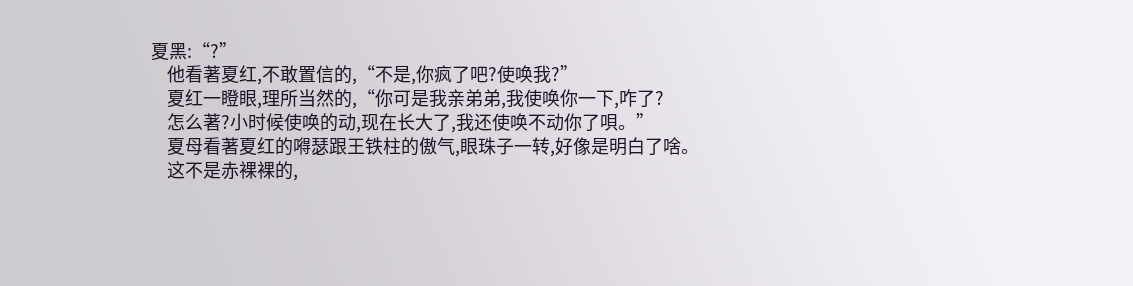夏黑:“?”
    他看著夏红,不敢置信的,“不是,你疯了吧?使唤我?”
    夏红一瞪眼,理所当然的,“你可是我亲弟弟,我使唤你一下,咋了?
    怎么著?小时候使唤的动,现在长大了,我还使唤不动你了唄。”
    夏母看著夏红的嘚瑟跟王铁柱的傲气,眼珠子一转,好像是明白了啥。
    这不是赤裸裸的,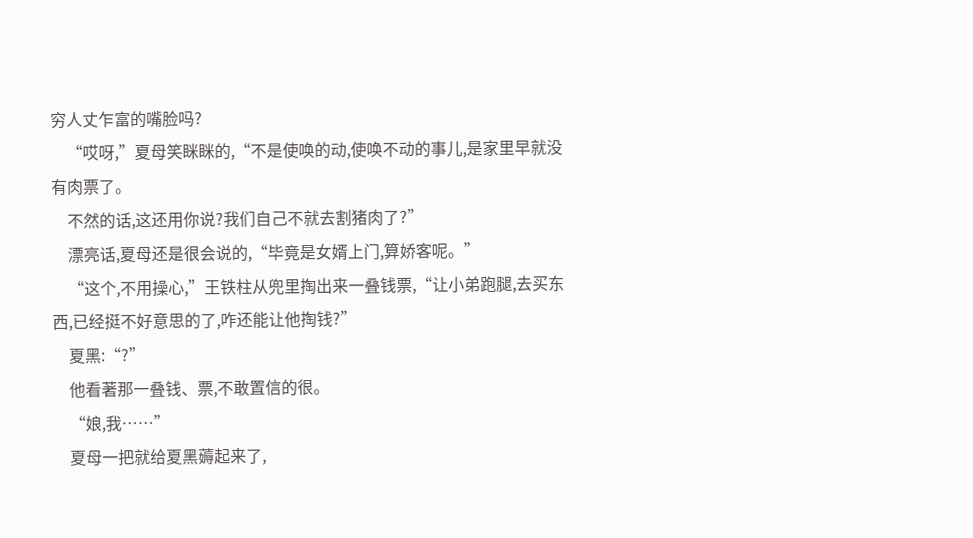穷人丈乍富的嘴脸吗?
    “哎呀,”夏母笑眯眯的,“不是使唤的动,使唤不动的事儿,是家里早就没有肉票了。
    不然的话,这还用你说?我们自己不就去割猪肉了?”
    漂亮话,夏母还是很会说的,“毕竟是女婿上门,算娇客呢。”
    “这个,不用操心,”王铁柱从兜里掏出来一叠钱票,“让小弟跑腿,去买东西,已经挺不好意思的了,咋还能让他掏钱?”
    夏黑:“?”
    他看著那一叠钱、票,不敢置信的很。
    “娘,我……”
    夏母一把就给夏黑薅起来了,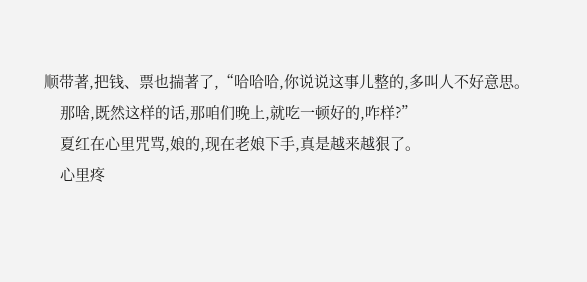顺带著,把钱、票也揣著了,“哈哈哈,你说说这事儿整的,多叫人不好意思。
    那啥,既然这样的话,那咱们晚上,就吃一顿好的,咋样?”
    夏红在心里咒骂,娘的,现在老娘下手,真是越来越狠了。
    心里疼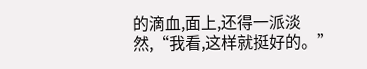的滴血,面上,还得一派淡然,“我看,这样就挺好的。”